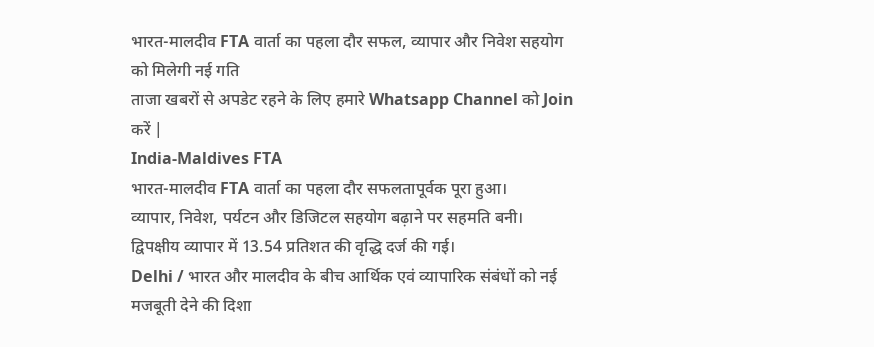भारत-मालदीव FTA वार्ता का पहला दौर सफल, व्यापार और निवेश सहयोग को मिलेगी नई गति
ताजा खबरों से अपडेट रहने के लिए हमारे Whatsapp Channel को Join करें |
India-Maldives FTA
भारत-मालदीव FTA वार्ता का पहला दौर सफलतापूर्वक पूरा हुआ।
व्यापार, निवेश, पर्यटन और डिजिटल सहयोग बढ़ाने पर सहमति बनी।
द्विपक्षीय व्यापार में 13.54 प्रतिशत की वृद्धि दर्ज की गई।
Delhi / भारत और मालदीव के बीच आर्थिक एवं व्यापारिक संबंधों को नई मजबूती देने की दिशा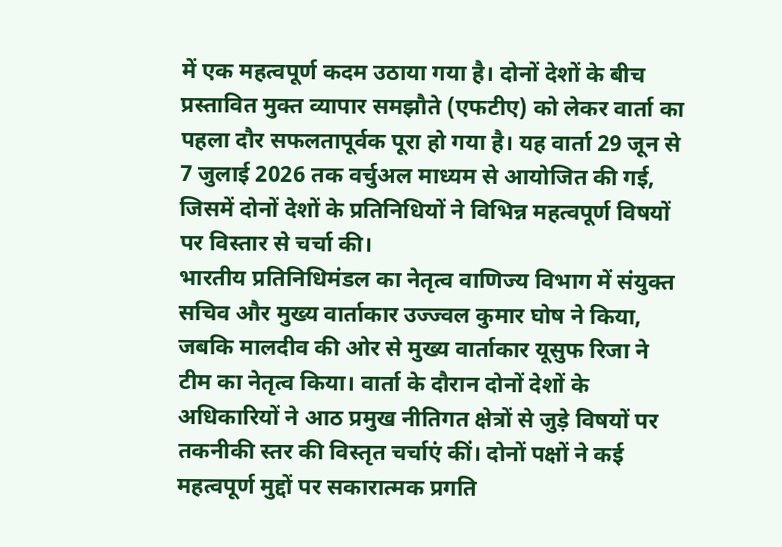में एक महत्वपूर्ण कदम उठाया गया है। दोनों देशों के बीच प्रस्तावित मुक्त व्यापार समझौते (एफटीए) को लेकर वार्ता का पहला दौर सफलतापूर्वक पूरा हो गया है। यह वार्ता 29 जून से 7 जुलाई 2026 तक वर्चुअल माध्यम से आयोजित की गई, जिसमें दोनों देशों के प्रतिनिधियों ने विभिन्न महत्वपूर्ण विषयों पर विस्तार से चर्चा की।
भारतीय प्रतिनिधिमंडल का नेतृत्व वाणिज्य विभाग में संयुक्त सचिव और मुख्य वार्ताकार उज्ज्वल कुमार घोष ने किया, जबकि मालदीव की ओर से मुख्य वार्ताकार यूसुफ रिजा ने टीम का नेतृत्व किया। वार्ता के दौरान दोनों देशों के अधिकारियों ने आठ प्रमुख नीतिगत क्षेत्रों से जुड़े विषयों पर तकनीकी स्तर की विस्तृत चर्चाएं कीं। दोनों पक्षों ने कई महत्वपूर्ण मुद्दों पर सकारात्मक प्रगति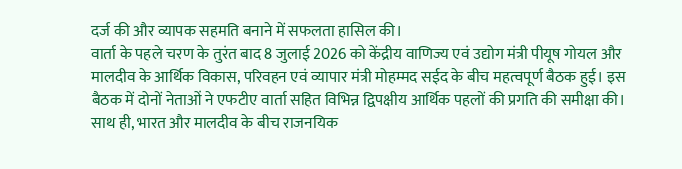दर्ज की और व्यापक सहमति बनाने में सफलता हासिल की।
वार्ता के पहले चरण के तुरंत बाद 8 जुलाई 2026 को केंद्रीय वाणिज्य एवं उद्योग मंत्री पीयूष गोयल और मालदीव के आर्थिक विकास, परिवहन एवं व्यापार मंत्री मोहम्मद सईद के बीच महत्वपूर्ण बैठक हुई। इस बैठक में दोनों नेताओं ने एफटीए वार्ता सहित विभिन्न द्विपक्षीय आर्थिक पहलों की प्रगति की समीक्षा की। साथ ही, भारत और मालदीव के बीच राजनयिक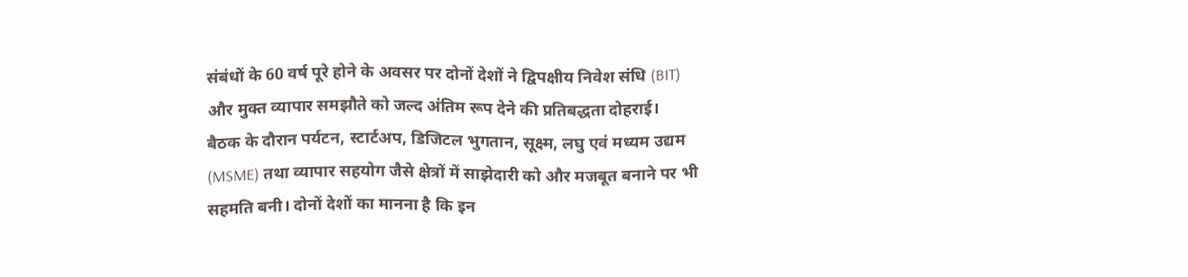संबंधों के 60 वर्ष पूरे होने के अवसर पर दोनों देशों ने द्विपक्षीय निवेश संधि (BIT) और मुक्त व्यापार समझौते को जल्द अंतिम रूप देने की प्रतिबद्धता दोहराई।
बैठक के दौरान पर्यटन, स्टार्टअप, डिजिटल भुगतान, सूक्ष्म, लघु एवं मध्यम उद्यम (MSME) तथा व्यापार सहयोग जैसे क्षेत्रों में साझेदारी को और मजबूत बनाने पर भी सहमति बनी। दोनों देशों का मानना है कि इन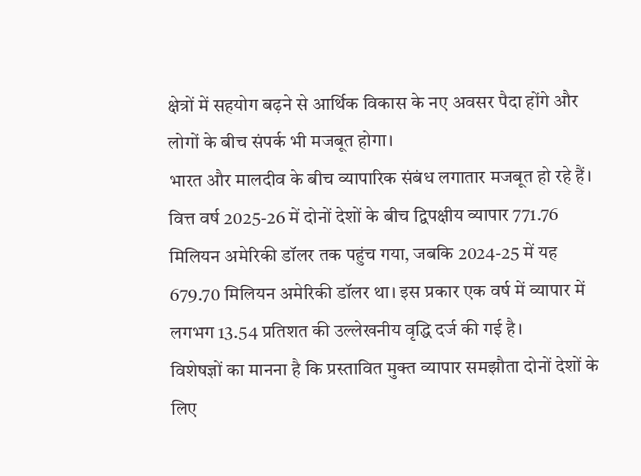क्षेत्रों में सहयोग बढ़ने से आर्थिक विकास के नए अवसर पैदा होंगे और लोगों के बीच संपर्क भी मजबूत होगा।
भारत और मालदीव के बीच व्यापारिक संबंध लगातार मजबूत हो रहे हैं। वित्त वर्ष 2025-26 में दोनों देशों के बीच द्विपक्षीय व्यापार 771.76 मिलियन अमेरिकी डॉलर तक पहुंच गया, जबकि 2024-25 में यह 679.70 मिलियन अमेरिकी डॉलर था। इस प्रकार एक वर्ष में व्यापार में लगभग 13.54 प्रतिशत की उल्लेखनीय वृद्धि दर्ज की गई है।
विशेषज्ञों का मानना है कि प्रस्तावित मुक्त व्यापार समझौता दोनों देशों के लिए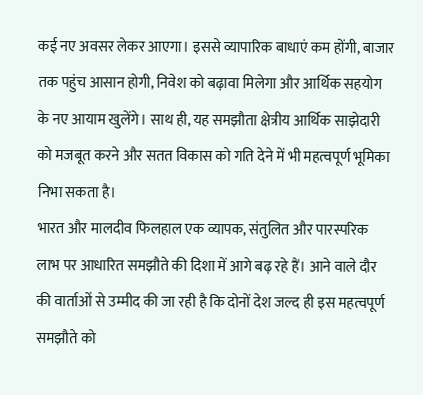कई नए अवसर लेकर आएगा। इससे व्यापारिक बाधाएं कम होंगी, बाजार तक पहुंच आसान होगी, निवेश को बढ़ावा मिलेगा और आर्थिक सहयोग के नए आयाम खुलेंगे। साथ ही, यह समझौता क्षेत्रीय आर्थिक साझेदारी को मजबूत करने और सतत विकास को गति देने में भी महत्वपूर्ण भूमिका निभा सकता है।
भारत और मालदीव फिलहाल एक व्यापक, संतुलित और पारस्परिक लाभ पर आधारित समझौते की दिशा में आगे बढ़ रहे हैं। आने वाले दौर की वार्ताओं से उम्मीद की जा रही है कि दोनों देश जल्द ही इस महत्वपूर्ण समझौते को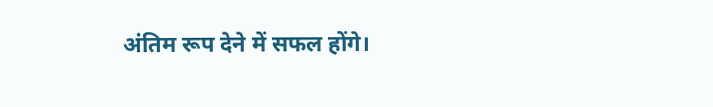अंतिम रूप देने में सफल होंगे।